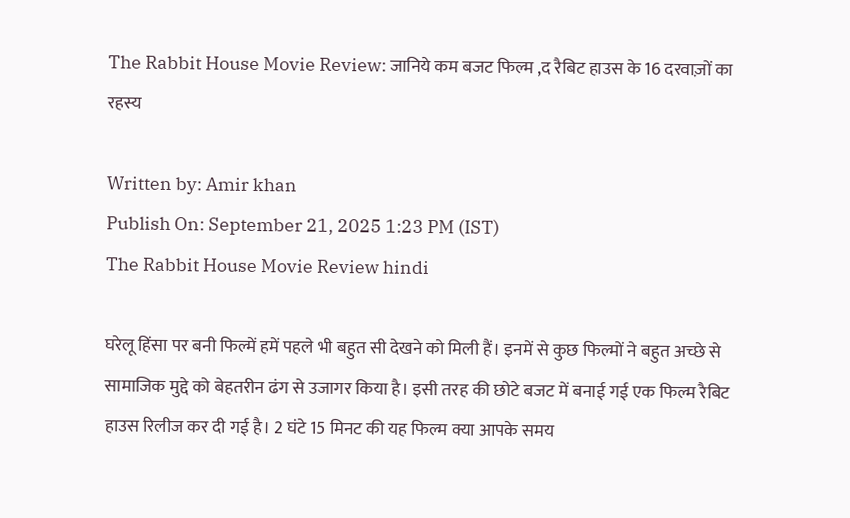The Rabbit House Movie Review: जानिये कम बजट फिल्म ,द रैबिट हाउस के 16 दरवाज़ों का रहस्य

Written by: Amir khan
Publish On: September 21, 2025 1:23 PM (IST)
The Rabbit House Movie Review hindi

घरेलू हिंसा पर बनी फिल्में हमें पहले भी बहुत सी देखने को मिली हैं। इनमें से कुछ फिल्मों ने बहुत अच्छे से सामाजिक मुद्दे को बेहतरीन ढंग से उजागर किया है। इसी तरह की छोटे बजट में बनाई गई एक फिल्म रैबिट हाउस रिलीज कर दी गई है। 2 घंटे 15 मिनट की यह फिल्म क्या आपके समय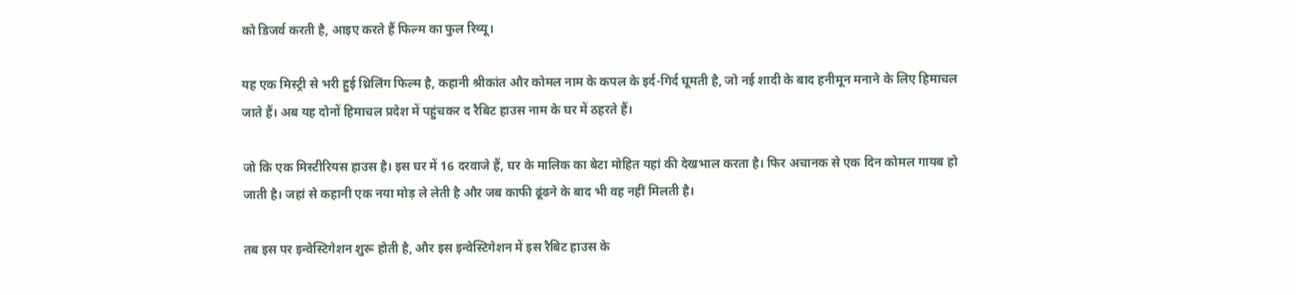को डिजर्व करती है, आइए करते हैं फिल्म का फुल रिव्यू।

यह एक मिस्ट्री से भरी हुई थ्रिलिंग फिल्म है, कहानी श्रीकांत और कोमल नाम के कपल के इर्द-गिर्द घूमती है, जो नई शादी के बाद हनीमून मनाने के लिए हिमाचल जाते हैं। अब यह दोनों हिमाचल प्रदेश में पहुंचकर द रैबिट हाउस नाम के घर में ठहरते हैं।

जो कि एक मिस्टीरियस हाउस है। इस घर में 16 दरवाजे हैं, घर के मालिक का बेटा मोहित यहां की देखभाल करता है। फिर अचानक से एक दिन कोमल गायब हो जाती है। जहां से कहानी एक नया मोड़ ले लेती है और जब काफी ढूंढने के बाद भी वह नहीं मिलती है।

तब इस पर इन्वेस्टिगेशन शुरू होती है, और इस इन्वेस्टिगेशन में इस रैबिट हाउस के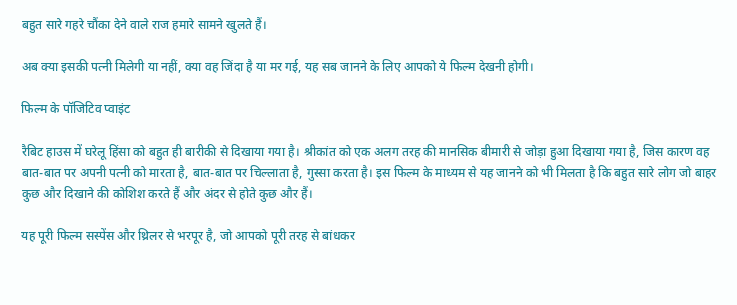बहुत सारे गहरे चौंका देने वाले राज हमारे सामने खुलते हैं।

अब क्या इसकी पत्नी मिलेगी या नहीं, क्या वह जिंदा है या मर गई, यह सब जानने के लिए आपको ये फिल्म देखनी होगी।

फिल्म के पॉजिटिव प्वाइंट

रैबिट हाउस में घरेलू हिंसा को बहुत ही बारीकी से दिखाया गया है। श्रीकांत को एक अलग तरह की मानसिक बीमारी से जोड़ा हुआ दिखाया गया है, जिस कारण वह बात-बात पर अपनी पत्नी को मारता है, बात-बात पर चिल्लाता है, गुस्सा करता है। इस फिल्म के माध्यम से यह जानने को भी मिलता है कि बहुत सारे लोग जो बाहर कुछ और दिखाने की कोशिश करते हैं और अंदर से होते कुछ और हैं।

यह पूरी फिल्म सस्पेंस और थ्रिलर से भरपूर है, जो आपको पूरी तरह से बांधकर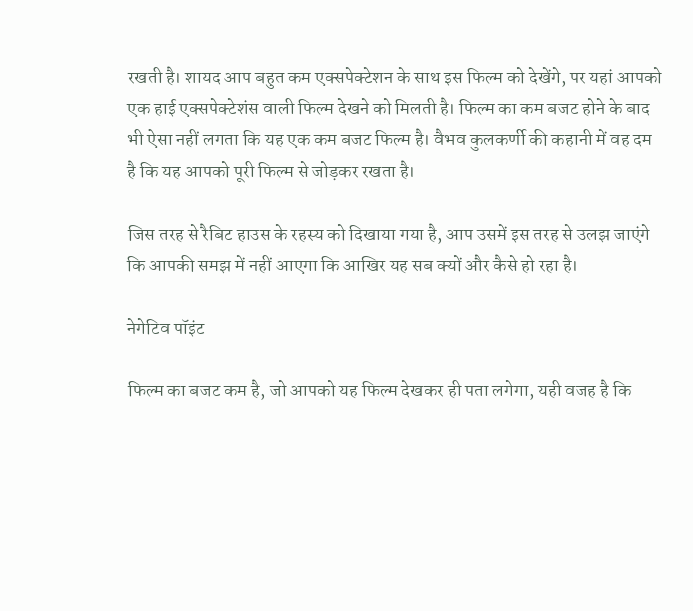रखती है। शायद आप बहुत कम एक्सपेक्टेशन के साथ इस फिल्म को देखेंगे, पर यहां आपको एक हाई एक्सपेक्टेशंस वाली फिल्म देखने को मिलती है। फिल्म का कम बजट होने के बाद भी ऐसा नहीं लगता कि यह एक कम बजट फिल्म है। वैभव कुलकर्णी की कहानी में वह दम है कि यह आपको पूरी फिल्म से जोड़कर रखता है।

जिस तरह से रैबिट हाउस के रहस्य को दिखाया गया है, आप उसमें इस तरह से उलझ जाएंगे कि आपकी समझ में नहीं आएगा कि आखिर यह सब क्यों और कैसे हो रहा है।

नेगेटिव पॉइंट

फिल्म का बजट कम है, जो आपको यह फिल्म देखकर ही पता लगेगा, यही वजह है कि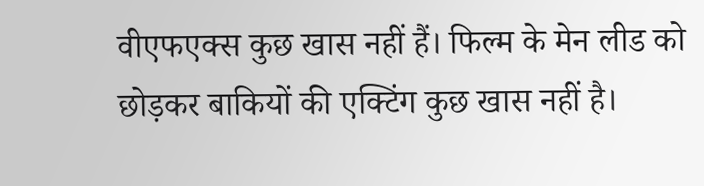वीएफएक्स कुछ खास नहीं हैं। फिल्म के मेन लीड को छोड़कर बाकियों की एक्टिंग कुछ खास नहीं है।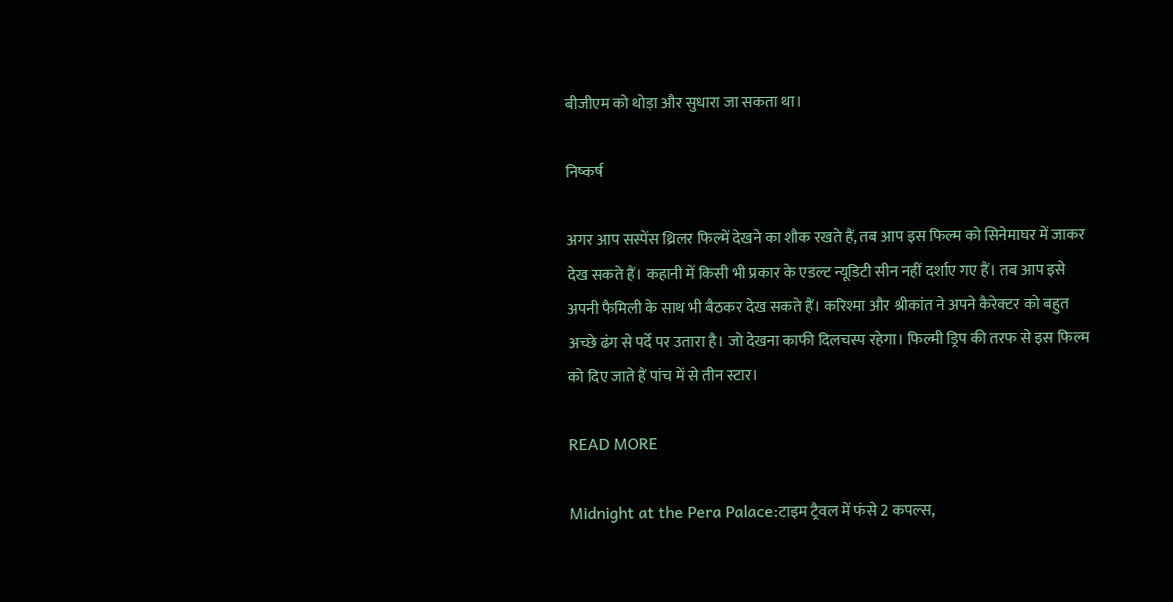बीजीएम को थोड़ा और सुधारा जा सकता था।

निष्कर्ष

अगर आप सस्पेंस थ्रिलर फिल्में देखने का शौक रखते हैं, तब आप इस फिल्म को सिनेमाघर में जाकर देख सकते हैं। कहानी में किसी भी प्रकार के एडल्ट न्यूडिटी सीन नहीं दर्शाए गए हैं। तब आप इसे अपनी फैमिली के साथ भी बैठकर देख सकते हैं। करिश्मा और श्रीकांत ने अपने कैरेक्टर को बहुत अच्छे ढंग से पर्दे पर उतारा है। जो देखना काफी दिलचस्प रहेगा। फिल्मी ड्रिप की तरफ से इस फिल्म को दिए जाते हैं पांच में से तीन स्टार।

READ MORE

Midnight at the Pera Palace:टाइम ट्रैवल में फंसे 2 कपल्स,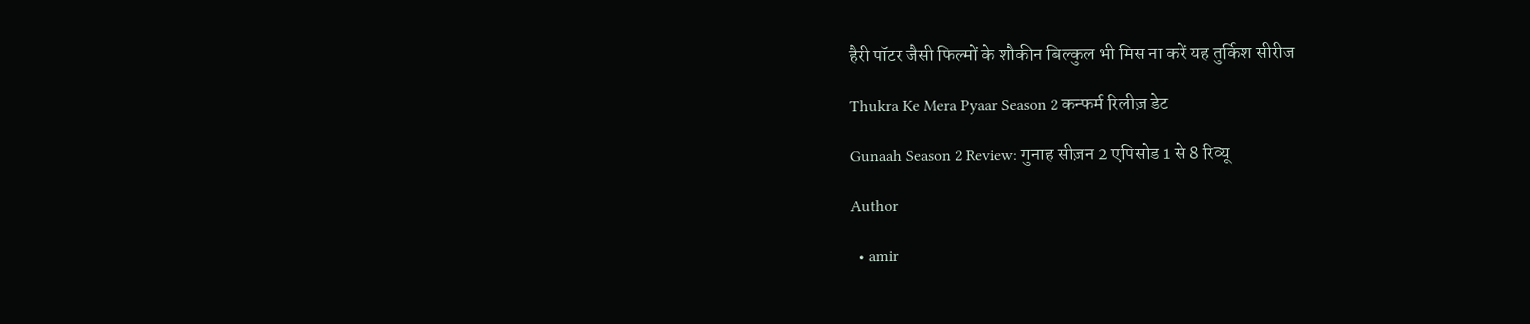हैरी पॉटर जैसी फिल्मों के शौकीन बिल्कुल भी मिस ना करें यह तुर्किश सीरीज

Thukra Ke Mera Pyaar Season 2 कन्फर्म रिलीज़ डेट

Gunaah Season 2 Review: गुनाह सीज़न 2 एपिसोड 1 से 8 रिव्यू

Author

  • amir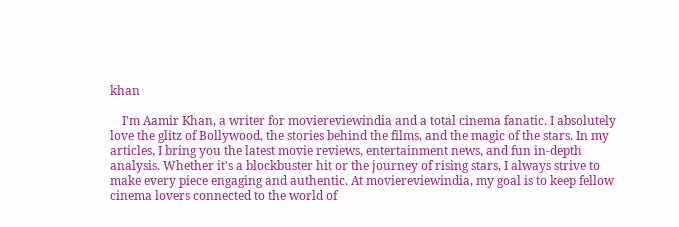khan

    I'm Aamir Khan, a writer for moviereviewindia and a total cinema fanatic. I absolutely love the glitz of Bollywood, the stories behind the films, and the magic of the stars. In my articles, I bring you the latest movie reviews, entertainment news, and fun in-depth analysis. Whether it's a blockbuster hit or the journey of rising stars, I always strive to make every piece engaging and authentic. At moviereviewindia, my goal is to keep fellow cinema lovers connected to the world of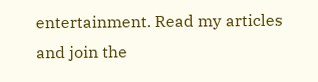entertainment. Read my articles and join the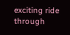exciting ride through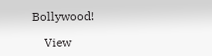Bollywood!

    View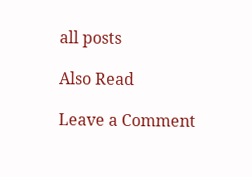all posts

Also Read

Leave a Comment